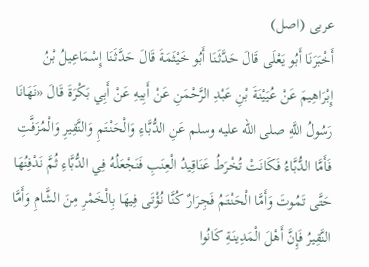عربی (اصل)
أَخْبَرَنَا أَبُو يَعْلَى قَالَ حَدَّثَنَا أَبُو خَيْثَمَةَ قَالَ حَدَّثَنَا إِسْمَاعِيلُ بْنُ إِبْرَاهِيمَ عَنْ عُيَيْنَةَ بْنِ عَبْدِ الرَّحْمَنِ عَنْ أَبِيهِ عَنْ أَبِي بَكْرَةَ قَالَ «نَهَانَا رَسُولُ اللَّهِ صلى الله عليه وسلم عَنِ الدُّبَّاءِ وَالْحَنْتَمِ وَالنَّقِيرِ وَالْمُزَفَّتِ فَأَمَّا الدُّبَّاءُ فَكَانَتْ تُخْرَطُ عَنَاقِيدُ الْعِنَبِ فَنَجْعَلُهُ فِي الدُّبَّاءِ ثُمَّ نَدْفِنُهَا حَتَّى تَمُوتَ وَأَمَّا الْحَنْتَمُ فَجِرَارٌ كُنَّا نُؤْتَى فِيهَا بِالْخَمْرِ مِنَ الشَّامِ وَأَمَّا النَّقِيرُ فَإِنَّ أَهْلَ الْمَدِينَةِ كَانُوا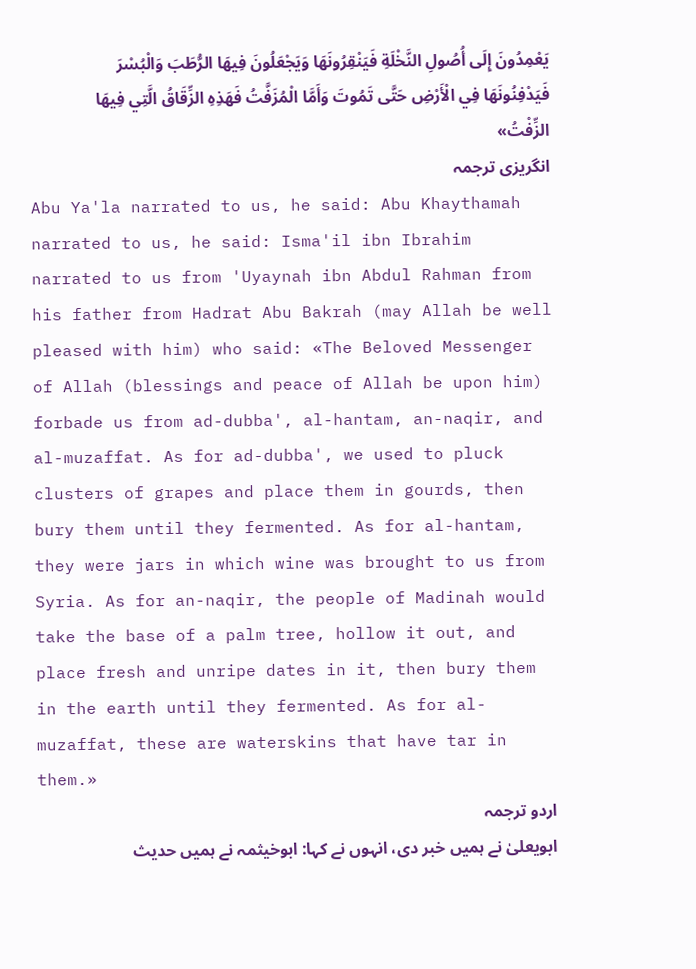يَعْمِدُونَ إِلَى أُصُولِ النَّخْلَةِ فَيَنْقِرُونَهَا وَيَجْعَلُونَ فِيهَا الرُّطَبَ وَالْبُسْرَ فَيَدْفِنُونَهَا فِي الْأَرْضِ حَتَّى تَمُوتَ وَأَمَّا الْمُزَفَّتُ فَهَذِهِ الزِّقَاقُ الَّتِي فِيهَا الزِّفْتُ»
انگریزی ترجمہ
Abu Ya'la narrated to us, he said: Abu Khaythamah narrated to us, he said: Isma'il ibn Ibrahim narrated to us from 'Uyaynah ibn Abdul Rahman from his father from Hadrat Abu Bakrah (may Allah be well pleased with him) who said: «The Beloved Messenger of Allah (blessings and peace of Allah be upon him) forbade us from ad-dubba', al-hantam, an-naqir, and al-muzaffat. As for ad-dubba', we used to pluck clusters of grapes and place them in gourds, then bury them until they fermented. As for al-hantam, they were jars in which wine was brought to us from Syria. As for an-naqir, the people of Madinah would take the base of a palm tree, hollow it out, and place fresh and unripe dates in it, then bury them in the earth until they fermented. As for al-muzaffat, these are waterskins that have tar in them.»
اردو ترجمہ
ابویعلیٰ نے ہمیں خبر دی، انہوں نے کہا: ابوخیثمہ نے ہمیں حدیث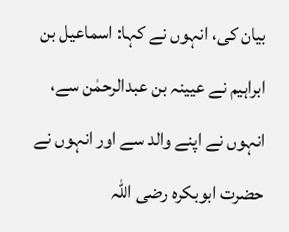بیان کی، انہوں نے کہا: اسماعیل بن ابراہیم نے عیینہ بن عبدالرحمٰن سے، انہوں نے اپنے والد سے اور انہوں نے حضرت ابوبکرہ رضی اللہ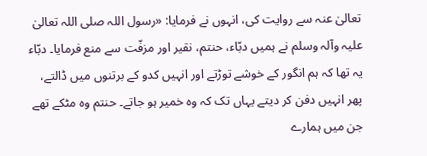تعالیٰ عنہ سے روایت کی، انہوں نے فرمایا: «رسول اللہ صلی اللہ تعالیٰ علیہ وآلہ وسلم نے ہمیں دبّاء، حنتم، نقیر اور مزفّت سے منع فرمایا۔ دبّاء یہ تھا کہ ہم انگور کے خوشے توڑتے اور انہیں کدو کے برتنوں میں ڈالتے، پھر انہیں دفن کر دیتے یہاں تک کہ وہ خمیر ہو جاتے۔ حنتم وہ مٹکے تھے جن میں ہمارے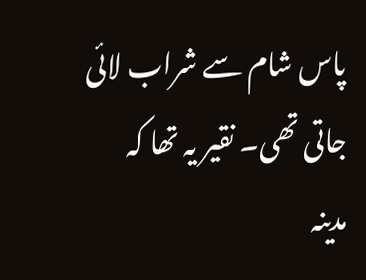پاس شام سے شراب لائی جاتی تھی۔ نقیر یہ تھا کہ مدینہ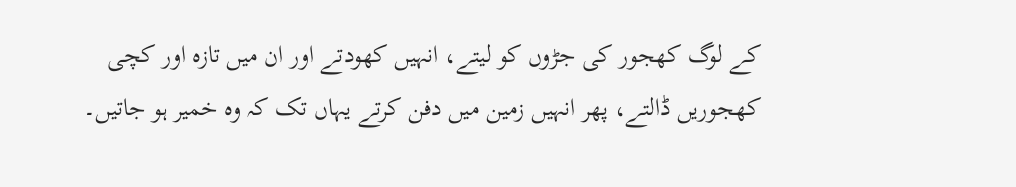کے لوگ کھجور کی جڑوں کو لیتے، انہیں کھودتے اور ان میں تازہ اور کچی کھجوریں ڈالتے، پھر انہیں زمین میں دفن کرتے یہاں تک کہ وہ خمیر ہو جاتیں۔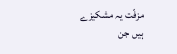مزفّت یہ مشکیزے ہیں جن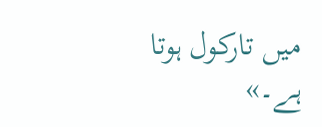میں تارکول ہوتا ہے۔»